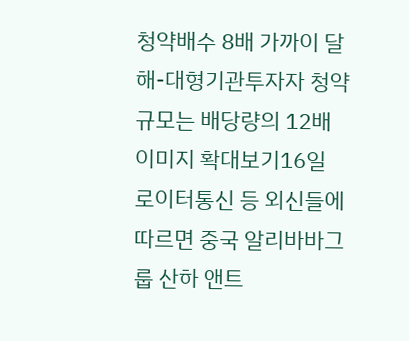청약배수 8배 가까이 달해-대형기관투자자 청약규모는 배당량의 12배
이미지 확대보기16일 로이터통신 등 외신들에 따르면 중국 알리바바그룹 산하 앤트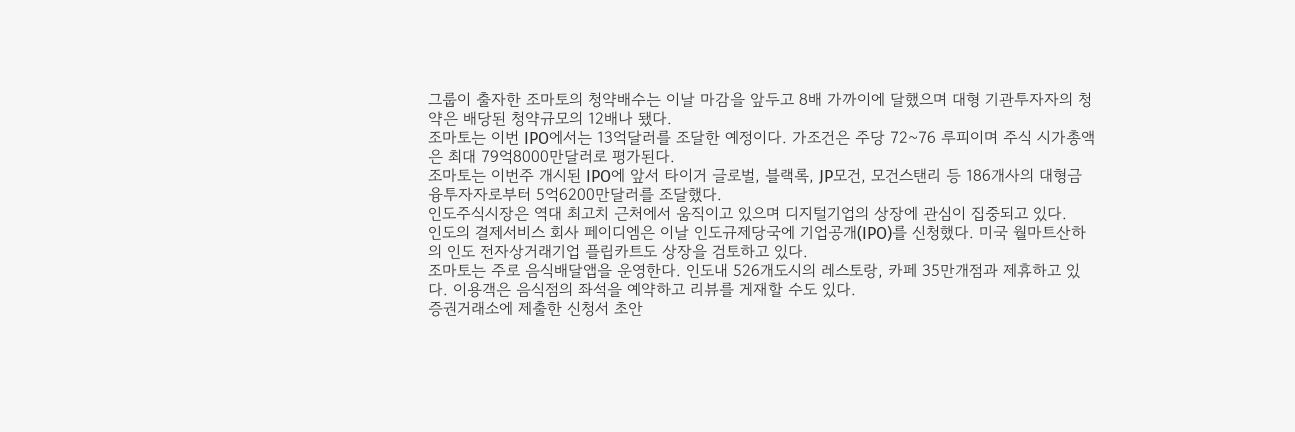그룹이 출자한 조마토의 청약배수는 이날 마감을 앞두고 8배 가까이에 달했으며 대형 기관투자자의 청약은 배당된 청약규모의 12배나 됐다.
조마토는 이번 IPO에서는 13억달러를 조달한 예정이다. 가조건은 주당 72~76 루피이며 주식 시가총액은 최대 79억8000만달러로 평가된다.
조마토는 이번주 개시된 IPO에 앞서 타이거 글로벌, 블랙록, JP모건, 모건스탠리 등 186개사의 대형금융투자자로부터 5억6200만달러를 조달했다.
인도주식시장은 역대 최고치 근처에서 움직이고 있으며 디지털기업의 상장에 관심이 집중되고 있다.
인도의 결제서비스 회사 페이디엠은 이날 인도규제당국에 기업공개(IPO)를 신청했다. 미국 월마트산하의 인도 전자상거래기업 플립카트도 상장을 검토하고 있다.
조마토는 주로 음식배달앱을 운영한다. 인도내 526개도시의 레스토랑, 카페 35만개점과 제휴하고 있다. 이용객은 음식점의 좌석을 예약하고 리뷰를 게재할 수도 있다.
증권거래소에 제출한 신청서 초안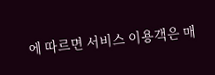에 따르면 서비스 이용객은 매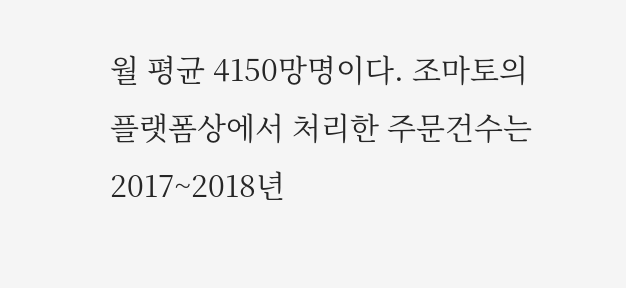월 평균 4150망명이다. 조마토의 플랫폼상에서 처리한 주문건수는 2017~2018년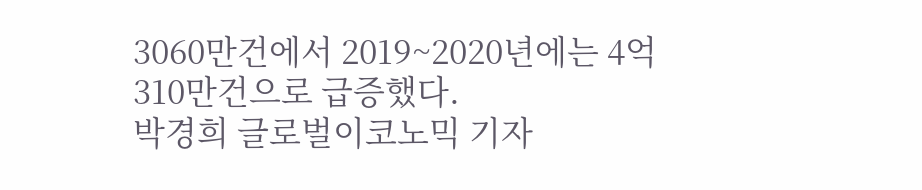3060만건에서 2019~2020년에는 4억310만건으로 급증했다.
박경희 글로벌이코노믹 기자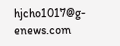hjcho1017@g-enews.com